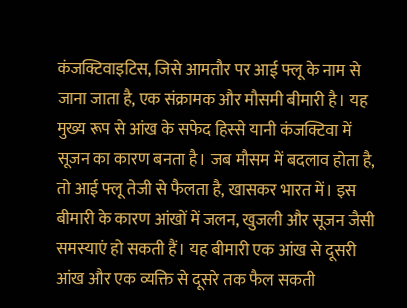कंजक्टिवाइटिस, जिसे आमतौर पर आई फ्लू के नाम से जाना जाता है, एक संक्रामक और मौसमी बीमारी है। यह मुख्य रूप से आंख के सफेद हिस्से यानी कंजक्टिवा में सूजन का कारण बनता है। जब मौसम में बदलाव होता है, तो आई फ्लू तेजी से फैलता है, खासकर भारत में। इस बीमारी के कारण आंखों में जलन, खुजली और सूजन जैसी समस्याएं हो सकती हैं। यह बीमारी एक आंख से दूसरी आंख और एक व्यक्ति से दूसरे तक फैल सकती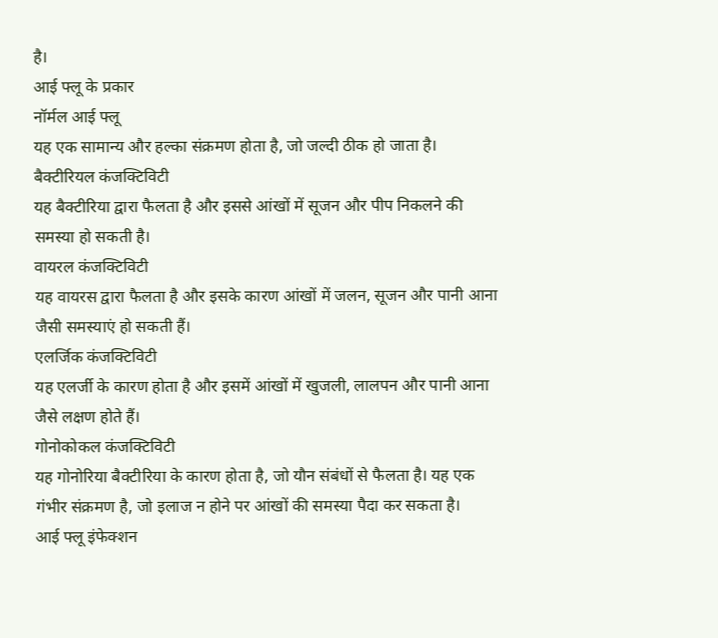है।
आई फ्लू के प्रकार
नॉर्मल आई फ्लू
यह एक सामान्य और हल्का संक्रमण होता है, जो जल्दी ठीक हो जाता है।
बैक्टीरियल कंजक्टिविटी
यह बैक्टीरिया द्वारा फैलता है और इससे आंखों में सूजन और पीप निकलने की समस्या हो सकती है।
वायरल कंजक्टिविटी
यह वायरस द्वारा फैलता है और इसके कारण आंखों में जलन, सूजन और पानी आना जैसी समस्याएं हो सकती हैं।
एलर्जिक कंजक्टिविटी
यह एलर्जी के कारण होता है और इसमें आंखों में खुजली, लालपन और पानी आना जैसे लक्षण होते हैं।
गोनोकोकल कंजक्टिविटी
यह गोनोरिया बैक्टीरिया के कारण होता है, जो यौन संबंधों से फैलता है। यह एक गंभीर संक्रमण है, जो इलाज न होने पर आंखों की समस्या पैदा कर सकता है।
आई फ्लू इंफेक्शन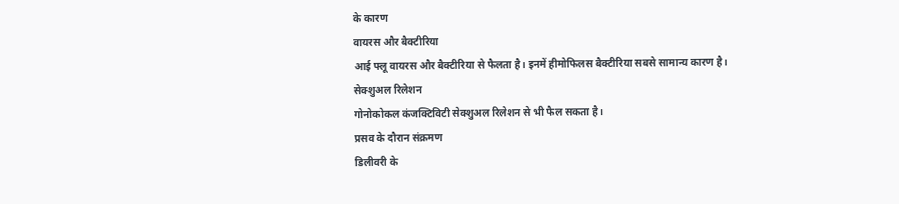के कारण
वायरस और बैक्टीरिया
आई फ्लू वायरस और बैक्टीरिया से फैलता है। इनमें हीमोफिलस बैक्टीरिया सबसे सामान्य कारण है।
सेक्शुअल रिलेशन
गोनोकोकल कंजक्टिविटी सेक्शुअल रिलेशन से भी फैल सकता है।
प्रसव के दौरान संक्रमण
डिलीवरी के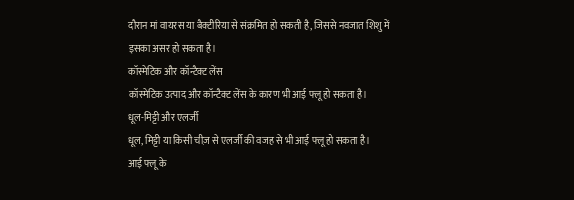दौरान मां वायरस या बैक्टीरिया से संक्रमित हो सकती है, जिससे नवजात शिशु में इसका असर हो सकता है।
कॉस्मेटिक और कॉन्टैक्ट लेंस
कॉस्मेटिक उत्पाद और कॉन्टैक्ट लेंस के कारण भी आई फ्लू हो सकता है।
धूल-मिट्टी और एलर्जी
धूल, मिट्टी या किसी चीज़ से एलर्जी की वजह से भी आई फ्लू हो सकता है।
आई फ्लू के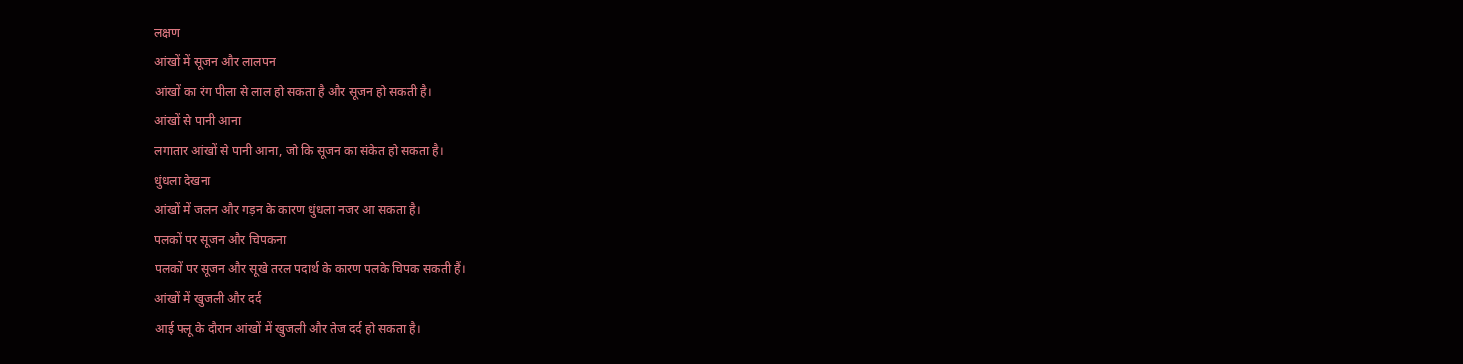लक्षण
आंखों में सूजन और लालपन
आंखों का रंग पीला से लाल हो सकता है और सूजन हो सकती है।
आंखों से पानी आना
लगातार आंखों से पानी आना, जो कि सूजन का संकेत हो सकता है।
धुंधला देखना
आंखों में जलन और गड़न के कारण धुंधला नजर आ सकता है।
पलकों पर सूजन और चिपकना
पलकों पर सूजन और सूखे तरल पदार्थ के कारण पलके चिपक सकती हैं।
आंखों में खुजली और दर्द
आई फ्लू के दौरान आंखों में खुजली और तेज दर्द हो सकता है।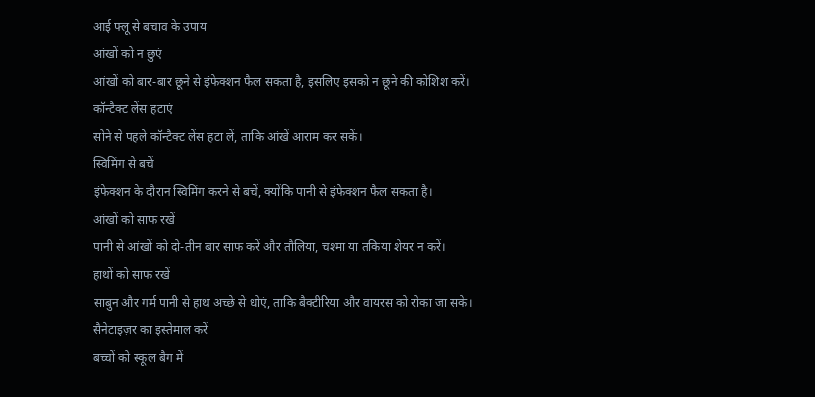आई फ्लू से बचाव के उपाय
आंखों को न छुएं
आंखों को बार-बार छूने से इंफेक्शन फैल सकता है, इसलिए इसको न छूने की कोशिश करें।
कॉन्टैक्ट लेंस हटाएं
सोने से पहले कॉन्टैक्ट लेंस हटा लें, ताकि आंखें आराम कर सकें।
स्विमिंग से बचें
इंफेक्शन के दौरान स्विमिंग करने से बचें, क्योंकि पानी से इंफेक्शन फैल सकता है।
आंखों को साफ रखें
पानी से आंखों को दो-तीन बार साफ करें और तौलिया, चश्मा या तकिया शेयर न करें।
हाथों को साफ रखें
साबुन और गर्म पानी से हाथ अच्छे से धोएं, ताकि बैक्टीरिया और वायरस को रोका जा सके।
सैनेटाइज़र का इस्तेमाल करें
बच्चों को स्कूल बैग में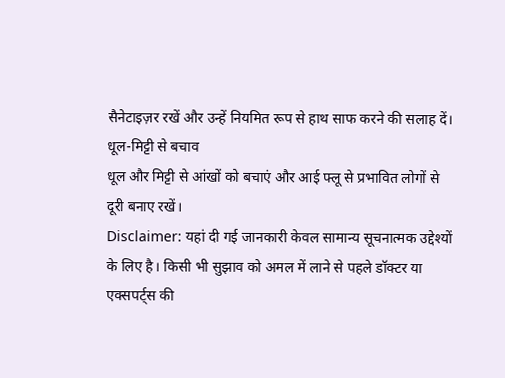सैनेटाइज़र रखें और उन्हें नियमित रूप से हाथ साफ करने की सलाह दें।
धूल-मिट्टी से बचाव
धूल और मिट्टी से आंखों को बचाएं और आई फ्लू से प्रभावित लोगों से दूरी बनाए रखें।
Disclaimer: यहां दी गई जानकारी केवल सामान्य सूचनात्मक उद्देश्यों के लिए है। किसी भी सुझाव को अमल में लाने से पहले डॉक्टर या एक्सपर्ट्स की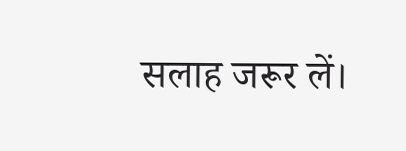सलाह जरूर लें।